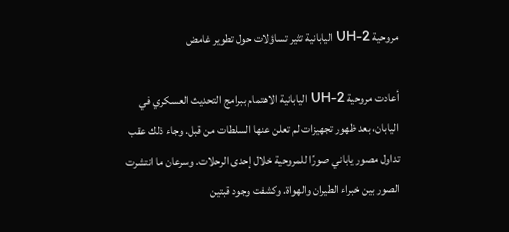مروحية UH-2 اليابانية تثير تساؤلات حول تطوير غامض

أعادت مروحية UH-2 اليابانية الاهتمام ببرامج التحديث العسكري في اليابان، بعد ظهور تجهيزات لم تعلن عنها السلطات من قبل. وجاء ذلك عقب تداول مصور ياباني صورًا للمروحية خلال إحدى الرحلات. وسرعان ما انتشرت الصور بين خبراء الطيران والهواة. وكشفت وجود قبتين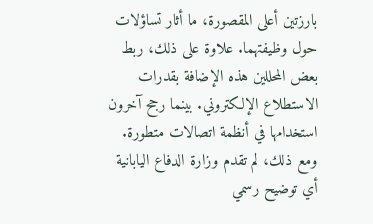بارزتين أعلى المقصورة، ما أثار تساؤلات حول وظيفتهما. علاوة على ذلك، ربط بعض المحللين هذه الإضافة بقدرات الاستطلاع الإلكتروني. بينما رجح آخرون استخدامها في أنظمة اتصالات متطورة. ومع ذلك، لم تقدم وزارة الدفاع اليابانية أي توضيح رسمي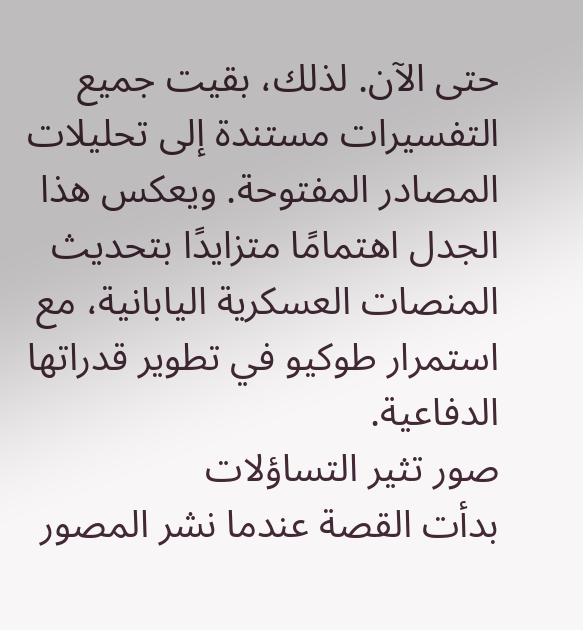حتى الآن. لذلك، بقيت جميع التفسيرات مستندة إلى تحليلات المصادر المفتوحة. ويعكس هذا الجدل اهتمامًا متزايدًا بتحديث المنصات العسكرية اليابانية، مع استمرار طوكيو في تطوير قدراتها الدفاعية.
صور تثير التساؤلات
بدأت القصة عندما نشر المصور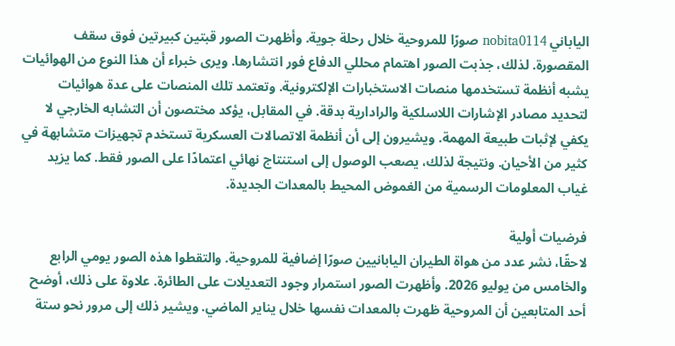الياباني nobita0114 صورًا للمروحية خلال رحلة جوية. وأظهرت الصور قبتين كبيرتين فوق سقف المقصورة. لذلك، جذبت الصور اهتمام محللي الدفاع فور انتشارها. ويرى خبراء أن هذا النوع من الهوائيات يشبه أنظمة تستخدمها منصات الاستخبارات الإلكترونية. وتعتمد تلك المنصات على عدة هوائيات لتحديد مصادر الإشارات اللاسلكية والرادارية بدقة. في المقابل، يؤكد مختصون أن التشابه الخارجي لا يكفي لإثبات طبيعة المهمة. ويشيرون إلى أن أنظمة الاتصالات العسكرية تستخدم تجهيزات متشابهة في كثير من الأحيان. ونتيجة لذلك، يصعب الوصول إلى استنتاج نهائي اعتمادًا على الصور فقط. كما يزيد غياب المعلومات الرسمية من الغموض المحيط بالمعدات الجديدة.

فرضيات أولية
لاحقًا، نشر عدد من هواة الطيران اليابانيين صورًا إضافية للمروحية. والتقطوا هذه الصور يومي الرابع والخامس من يوليو 2026. وأظهرت الصور استمرار وجود التعديلات على الطائرة. علاوة على ذلك، أوضح أحد المتابعين أن المروحية ظهرت بالمعدات نفسها خلال يناير الماضي. ويشير ذلك إلى مرور نحو ستة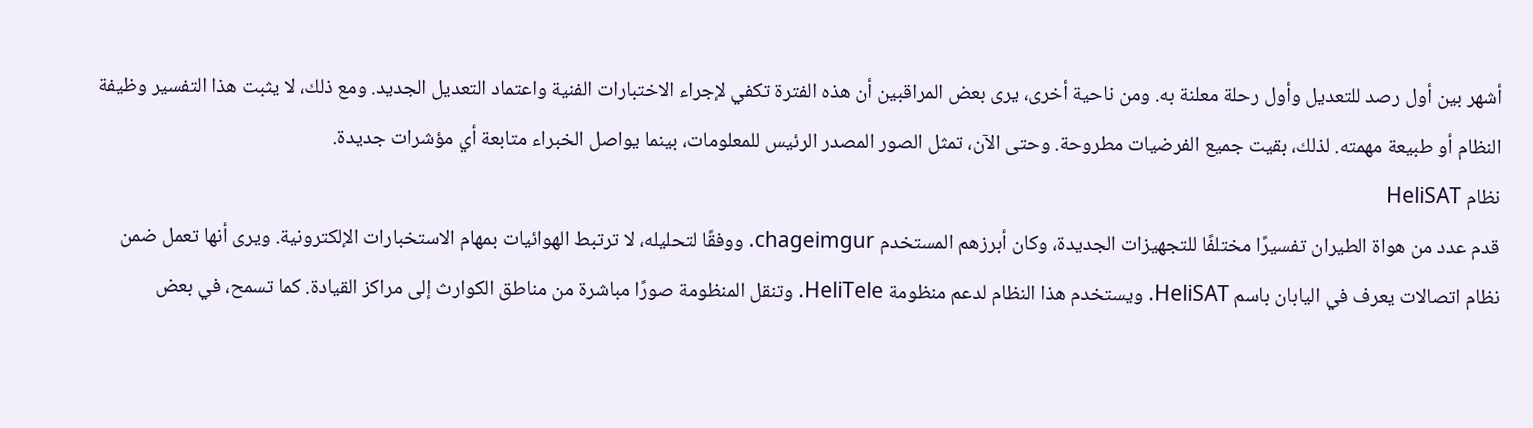أشهر بين أول رصد للتعديل وأول رحلة معلنة به. ومن ناحية أخرى، يرى بعض المراقبين أن هذه الفترة تكفي لإجراء الاختبارات الفنية واعتماد التعديل الجديد. ومع ذلك، لا يثبت هذا التفسير وظيفة النظام أو طبيعة مهمته. لذلك، بقيت جميع الفرضيات مطروحة. وحتى الآن، تمثل الصور المصدر الرئيس للمعلومات، بينما يواصل الخبراء متابعة أي مؤشرات جديدة.
نظام HeliSAT
قدم عدد من هواة الطيران تفسيرًا مختلفًا للتجهيزات الجديدة، وكان أبرزهم المستخدم chageimgur. ووفقًا لتحليله، لا ترتبط الهوائيات بمهام الاستخبارات الإلكترونية. ويرى أنها تعمل ضمن نظام اتصالات يعرف في اليابان باسم HeliSAT. ويستخدم هذا النظام لدعم منظومة HeliTele. وتنقل المنظومة صورًا مباشرة من مناطق الكوارث إلى مراكز القيادة. كما تسمح، في بعض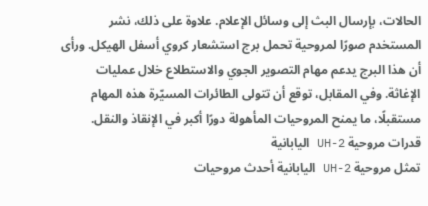الحالات، بإرسال البث إلى وسائل الإعلام. علاوة على ذلك، نشر المستخدم صورًا لمروحية تحمل برج استشعار كروي أسفل الهيكل. ورأى أن هذا البرج يدعم مهام التصوير الجوي والاستطلاع خلال عمليات الإغاثة. وفي المقابل، توقع أن تتولى الطائرات المسيّرة هذه المهام مستقبلًا، ما يمنح المروحيات المأهولة دورًا أكبر في الإنقاذ والنقل.
قدرات مروحية UH-2 اليابانية
تمثل مروحية UH-2 اليابانية أحدث مروحيات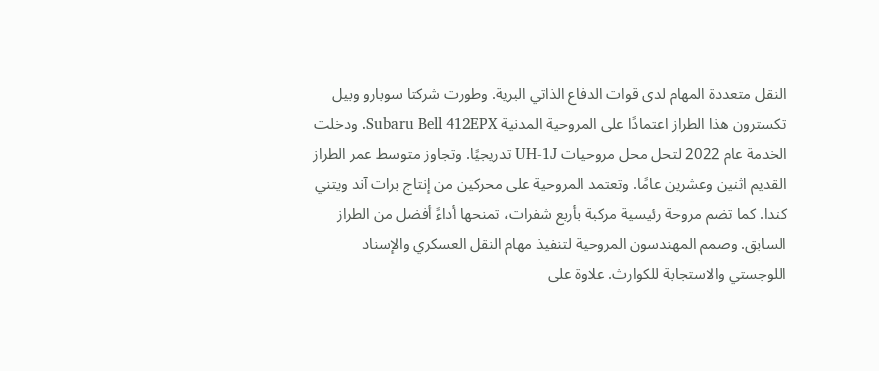النقل متعددة المهام لدى قوات الدفاع الذاتي البرية. وطورت شركتا سوبارو وبيل تكسترون هذا الطراز اعتمادًا على المروحية المدنية Subaru Bell 412EPX. ودخلت الخدمة عام 2022 لتحل محل مروحيات UH-1J تدريجيًا. وتجاوز متوسط عمر الطراز القديم اثنين وعشرين عامًا. وتعتمد المروحية على محركين من إنتاج برات آند ويتني كندا. كما تضم مروحة رئيسية مركبة بأربع شفرات، تمنحها أداءً أفضل من الطراز السابق. وصمم المهندسون المروحية لتنفيذ مهام النقل العسكري والإسناد اللوجستي والاستجابة للكوارث. علاوة على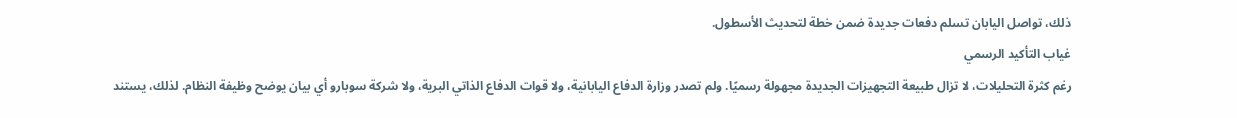ذلك، تواصل اليابان تسلم دفعات جديدة ضمن خطة لتحديث الأسطول.
غياب التأكيد الرسمي
رغم كثرة التحليلات، لا تزال طبيعة التجهيزات الجديدة مجهولة رسميًا. ولم تصدر وزارة الدفاع اليابانية، ولا قوات الدفاع الذاتي البرية، ولا شركة سوبارو أي بيان يوضح وظيفة النظام. لذلك، يستند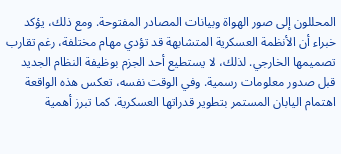المحللون إلى صور الهواة وبيانات المصادر المفتوحة. ومع ذلك، يؤكد خبراء أن الأنظمة العسكرية المتشابهة قد تؤدي مهام مختلفة، رغم تقارب تصميمها الخارجي. لذلك، لا يستطيع أحد الجزم بوظيفة النظام الجديد قبل صدور معلومات رسمية. وفي الوقت نفسه، تعكس هذه الواقعة اهتمام اليابان المستمر بتطوير قدراتها العسكرية. كما تبرز أهمية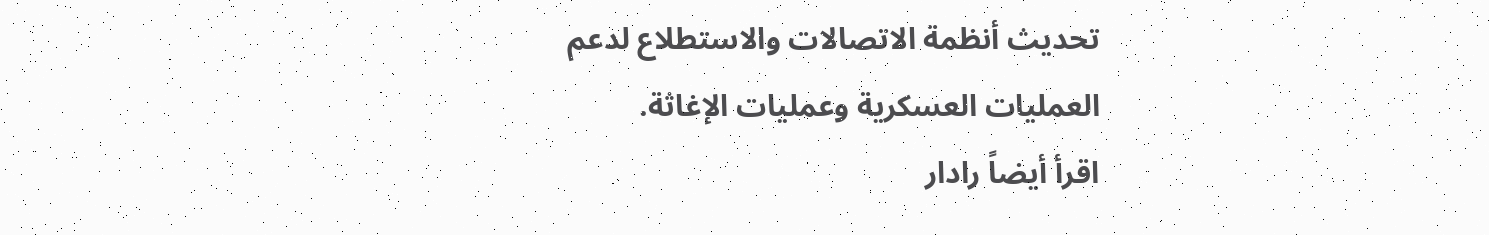تحديث أنظمة الاتصالات والاستطلاع لدعم العمليات العسكرية وعمليات الإغاثة.
اقرأ أيضاً رادار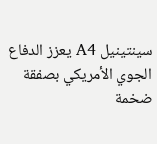سينتينيل A4 يعزز الدفاع الجوي الأمريكي بصفقة ضخمة